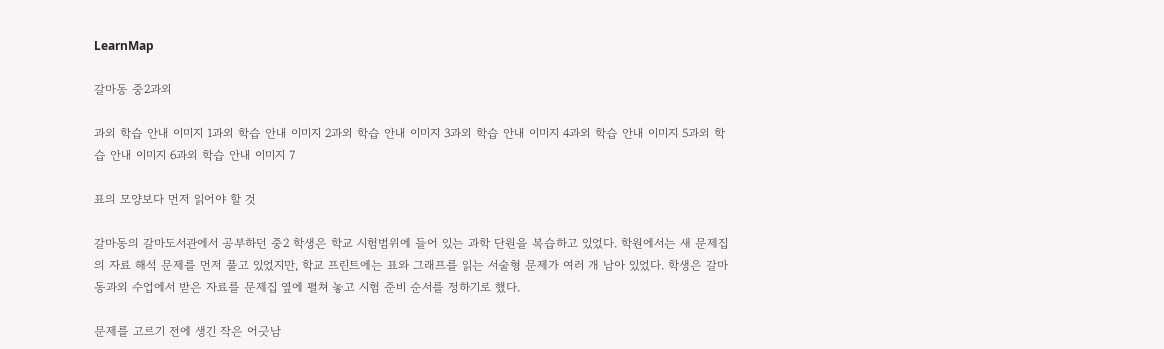LearnMap

갈마동 중2과외

과외 학습 안내 이미지 1과외 학습 안내 이미지 2과외 학습 안내 이미지 3과외 학습 안내 이미지 4과외 학습 안내 이미지 5과외 학습 안내 이미지 6과외 학습 안내 이미지 7

표의 모양보다 먼저 읽어야 할 것

갈마동의 갈마도서관에서 공부하던 중2 학생은 학교 시험범위에 들어 있는 과학 단원을 복습하고 있었다. 학원에서는 새 문제집의 자료 해석 문제를 먼저 풀고 있었지만, 학교 프린트에는 표와 그래프를 읽는 서술형 문제가 여러 개 남아 있었다. 학생은 갈마동과외 수업에서 받은 자료를 문제집 옆에 펼쳐 놓고 시험 준비 순서를 정하기로 했다.

문제를 고르기 전에 생긴 작은 어긋남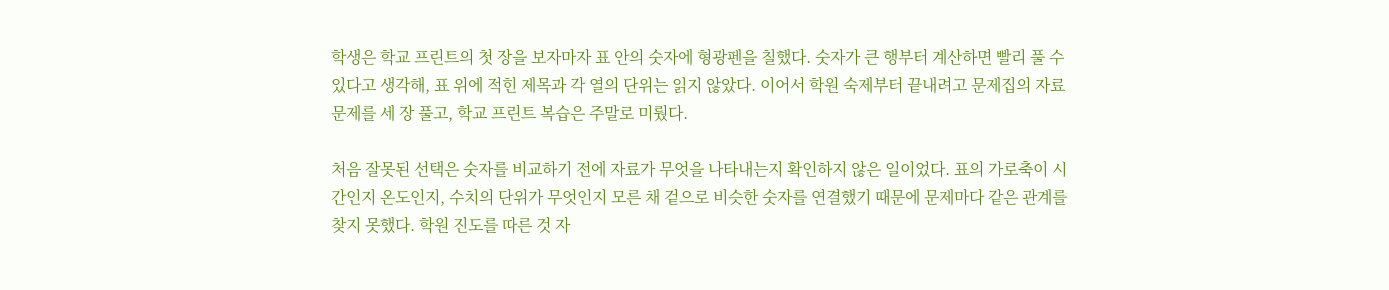학생은 학교 프린트의 첫 장을 보자마자 표 안의 숫자에 형광펜을 칠했다. 숫자가 큰 행부터 계산하면 빨리 풀 수 있다고 생각해, 표 위에 적힌 제목과 각 열의 단위는 읽지 않았다. 이어서 학원 숙제부터 끝내려고 문제집의 자료 문제를 세 장 풀고, 학교 프린트 복습은 주말로 미뤘다.

처음 잘못된 선택은 숫자를 비교하기 전에 자료가 무엇을 나타내는지 확인하지 않은 일이었다. 표의 가로축이 시간인지 온도인지, 수치의 단위가 무엇인지 모른 채 겉으로 비슷한 숫자를 연결했기 때문에 문제마다 같은 관계를 찾지 못했다. 학원 진도를 따른 것 자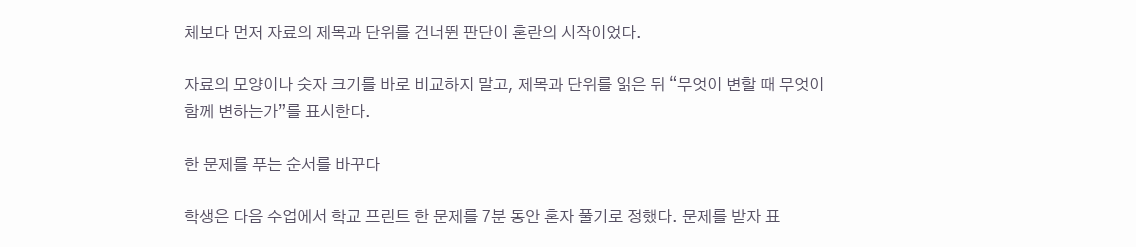체보다 먼저 자료의 제목과 단위를 건너뛴 판단이 혼란의 시작이었다.

자료의 모양이나 숫자 크기를 바로 비교하지 말고, 제목과 단위를 읽은 뒤 “무엇이 변할 때 무엇이 함께 변하는가”를 표시한다.

한 문제를 푸는 순서를 바꾸다

학생은 다음 수업에서 학교 프린트 한 문제를 7분 동안 혼자 풀기로 정했다. 문제를 받자 표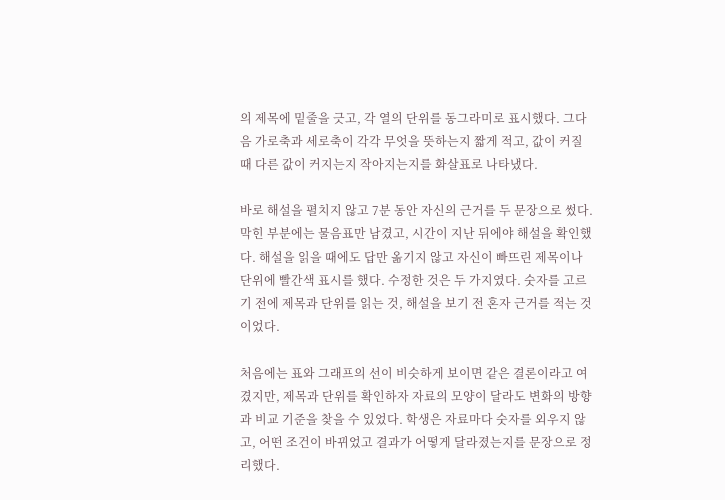의 제목에 밑줄을 긋고, 각 열의 단위를 동그라미로 표시했다. 그다음 가로축과 세로축이 각각 무엇을 뜻하는지 짧게 적고, 값이 커질 때 다른 값이 커지는지 작아지는지를 화살표로 나타냈다.

바로 해설을 펼치지 않고 7분 동안 자신의 근거를 두 문장으로 썼다. 막힌 부분에는 물음표만 남겼고, 시간이 지난 뒤에야 해설을 확인했다. 해설을 읽을 때에도 답만 옮기지 않고 자신이 빠뜨린 제목이나 단위에 빨간색 표시를 했다. 수정한 것은 두 가지였다. 숫자를 고르기 전에 제목과 단위를 읽는 것, 해설을 보기 전 혼자 근거를 적는 것이었다.

처음에는 표와 그래프의 선이 비슷하게 보이면 같은 결론이라고 여겼지만, 제목과 단위를 확인하자 자료의 모양이 달라도 변화의 방향과 비교 기준을 찾을 수 있었다. 학생은 자료마다 숫자를 외우지 않고, 어떤 조건이 바뀌었고 결과가 어떻게 달라졌는지를 문장으로 정리했다.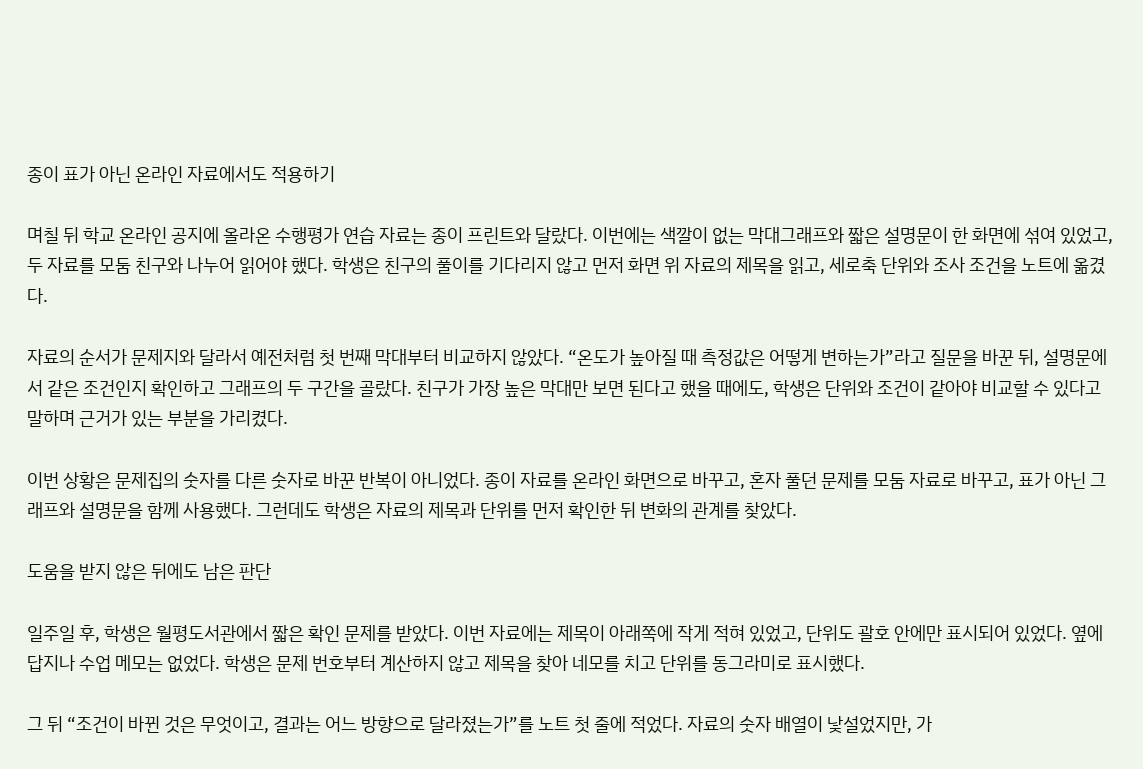종이 표가 아닌 온라인 자료에서도 적용하기

며칠 뒤 학교 온라인 공지에 올라온 수행평가 연습 자료는 종이 프린트와 달랐다. 이번에는 색깔이 없는 막대그래프와 짧은 설명문이 한 화면에 섞여 있었고, 두 자료를 모둠 친구와 나누어 읽어야 했다. 학생은 친구의 풀이를 기다리지 않고 먼저 화면 위 자료의 제목을 읽고, 세로축 단위와 조사 조건을 노트에 옮겼다.

자료의 순서가 문제지와 달라서 예전처럼 첫 번째 막대부터 비교하지 않았다. “온도가 높아질 때 측정값은 어떻게 변하는가”라고 질문을 바꾼 뒤, 설명문에서 같은 조건인지 확인하고 그래프의 두 구간을 골랐다. 친구가 가장 높은 막대만 보면 된다고 했을 때에도, 학생은 단위와 조건이 같아야 비교할 수 있다고 말하며 근거가 있는 부분을 가리켰다.

이번 상황은 문제집의 숫자를 다른 숫자로 바꾼 반복이 아니었다. 종이 자료를 온라인 화면으로 바꾸고, 혼자 풀던 문제를 모둠 자료로 바꾸고, 표가 아닌 그래프와 설명문을 함께 사용했다. 그런데도 학생은 자료의 제목과 단위를 먼저 확인한 뒤 변화의 관계를 찾았다.

도움을 받지 않은 뒤에도 남은 판단

일주일 후, 학생은 월평도서관에서 짧은 확인 문제를 받았다. 이번 자료에는 제목이 아래쪽에 작게 적혀 있었고, 단위도 괄호 안에만 표시되어 있었다. 옆에 답지나 수업 메모는 없었다. 학생은 문제 번호부터 계산하지 않고 제목을 찾아 네모를 치고 단위를 동그라미로 표시했다.

그 뒤 “조건이 바뀐 것은 무엇이고, 결과는 어느 방향으로 달라졌는가”를 노트 첫 줄에 적었다. 자료의 숫자 배열이 낯설었지만, 가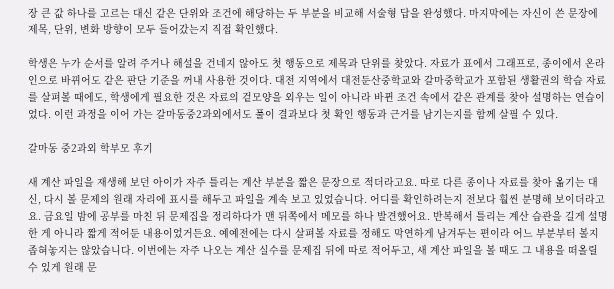장 큰 값 하나를 고르는 대신 같은 단위와 조건에 해당하는 두 부분을 비교해 서술형 답을 완성했다. 마지막에는 자신이 쓴 문장에 제목, 단위, 변화 방향이 모두 들어갔는지 직접 확인했다.

학생은 누가 순서를 알려 주거나 해설을 건네지 않아도 첫 행동으로 제목과 단위를 찾았다. 자료가 표에서 그래프로, 종이에서 온라인으로 바뀌어도 같은 판단 기준을 꺼내 사용한 것이다. 대전 지역에서 대전둔산중학교와 갈마중학교가 포함된 생활권의 학습 자료를 살펴볼 때에도, 학생에게 필요한 것은 자료의 겉모양을 외우는 일이 아니라 바뀐 조건 속에서 같은 관계를 찾아 설명하는 연습이었다. 이런 과정을 이어 가는 갈마동중2과외에서도 풀이 결과보다 첫 확인 행동과 근거를 남기는지를 함께 살필 수 있다.

갈마동 중2과외 학부모 후기

새 계산 파일을 재생해 보던 아이가 자주 틀리는 계산 부분을 짧은 문장으로 적더라고요. 따로 다른 종이나 자료를 찾아 옮기는 대신, 다시 볼 문제의 원래 자리에 표시를 해두고 파일을 계속 보고 있었습니다. 어디를 확인하려는지 전보다 훨씬 분명해 보이더라고요. 금요일 밤에 공부를 마친 뒤 문제집을 정리하다가 맨 뒤쪽에서 메모를 하나 발견했어요. 반복해서 틀리는 계산 습관을 길게 설명한 게 아니라 짧게 적어둔 내용이었거든요. 예예전에는 다시 살펴볼 자료를 정해도 막연하게 남겨두는 편이라 어느 부분부터 볼지 좁혀놓지는 않았습니다. 이번에는 자주 나오는 계산 실수를 문제집 뒤에 따로 적어두고, 새 계산 파일을 볼 때도 그 내용을 떠올릴 수 있게 원래 문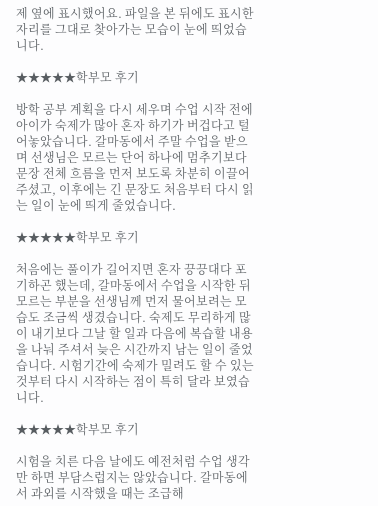제 옆에 표시했어요. 파일을 본 뒤에도 표시한 자리를 그대로 찾아가는 모습이 눈에 띄었습니다.

★★★★★학부모 후기

방학 공부 계획을 다시 세우며 수업 시작 전에 아이가 숙제가 많아 혼자 하기가 버겁다고 털어놓았습니다. 갈마동에서 주말 수업을 받으며 선생님은 모르는 단어 하나에 멈추기보다 문장 전체 흐름을 먼저 보도록 차분히 이끌어 주셨고, 이후에는 긴 문장도 처음부터 다시 읽는 일이 눈에 띄게 줄었습니다.

★★★★★학부모 후기

처음에는 풀이가 길어지면 혼자 끙끙대다 포기하곤 했는데, 갈마동에서 수업을 시작한 뒤 모르는 부분을 선생님께 먼저 물어보려는 모습도 조금씩 생겼습니다. 숙제도 무리하게 많이 내기보다 그날 할 일과 다음에 복습할 내용을 나눠 주셔서 늦은 시간까지 남는 일이 줄었습니다. 시험기간에 숙제가 밀려도 할 수 있는 것부터 다시 시작하는 점이 특히 달라 보였습니다.

★★★★★학부모 후기

시험을 치른 다음 날에도 예전처럼 수업 생각만 하면 부담스럽지는 않았습니다. 갈마동에서 과외를 시작했을 때는 조급해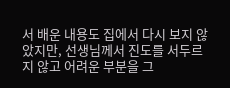서 배운 내용도 집에서 다시 보지 않았지만, 선생님께서 진도를 서두르지 않고 어려운 부분을 그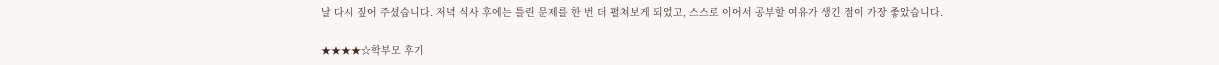날 다시 짚어 주셨습니다. 저녁 식사 후에는 틀린 문제를 한 번 더 펼쳐보게 되었고, 스스로 이어서 공부할 여유가 생긴 점이 가장 좋았습니다.

★★★★☆학부모 후기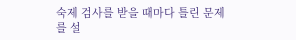숙제 검사를 받을 때마다 틀린 문제를 설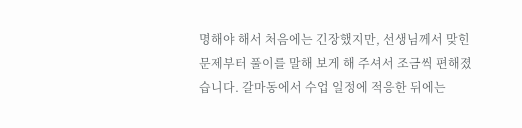명해야 해서 처음에는 긴장했지만, 선생님께서 맞힌 문제부터 풀이를 말해 보게 해 주셔서 조금씩 편해졌습니다. 갈마동에서 수업 일정에 적응한 뒤에는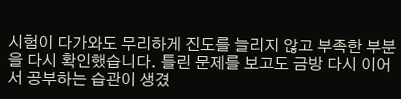시험이 다가와도 무리하게 진도를 늘리지 않고 부족한 부분을 다시 확인했습니다. 틀린 문제를 보고도 금방 다시 이어서 공부하는 습관이 생겼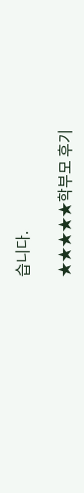습니다.

★★★★★학부모 후기